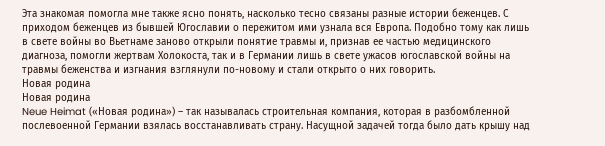Эта знакомая помогла мне также ясно понять, насколько тесно связаны разные истории беженцев. С приходом беженцев из бывшей Югославии о пережитом ими узнала вся Европа. Подобно тому как лишь в свете войны во Вьетнаме заново открыли понятие травмы и, признав ее частью медицинского диагноза, помогли жертвам Холокоста, так и в Германии лишь в свете ужасов югославской войны на травмы беженства и изгнания взглянули по-новому и стали открыто о них говорить.
Новая родина
Новая родина
Neue Heimat («Новая родина») – так называлась строительная компания, которая в разбомбленной послевоенной Германии взялась восстанавливать страну. Насущной задачей тогда было дать крышу над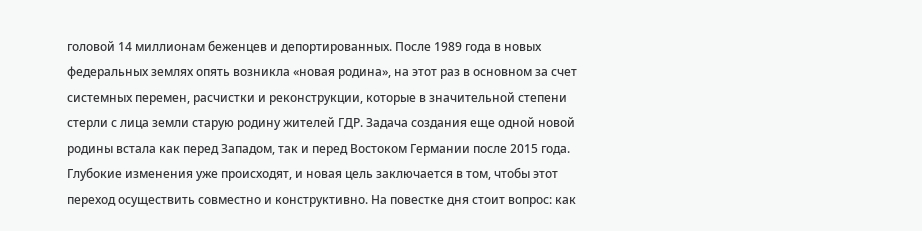головой 14 миллионам беженцев и депортированных. После 1989 года в новых федеральных землях опять возникла «новая родина», на этот раз в основном за счет системных перемен, расчистки и реконструкции, которые в значительной степени стерли с лица земли старую родину жителей ГДР. Задача создания еще одной новой родины встала как перед Западом, так и перед Востоком Германии после 2015 года. Глубокие изменения уже происходят, и новая цель заключается в том, чтобы этот переход осуществить совместно и конструктивно. На повестке дня стоит вопрос: как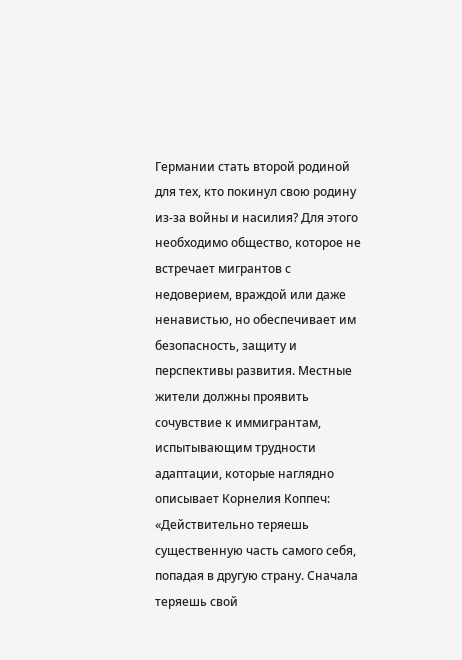Германии стать второй родиной для тех, кто покинул свою родину из-за войны и насилия? Для этого необходимо общество, которое не встречает мигрантов с недоверием, враждой или даже ненавистью, но обеспечивает им безопасность, защиту и перспективы развития. Местные жители должны проявить сочувствие к иммигрантам, испытывающим трудности адаптации, которые наглядно описывает Корнелия Коппеч: «Действительно теряешь существенную часть самого себя, попадая в другую страну. Сначала теряешь свой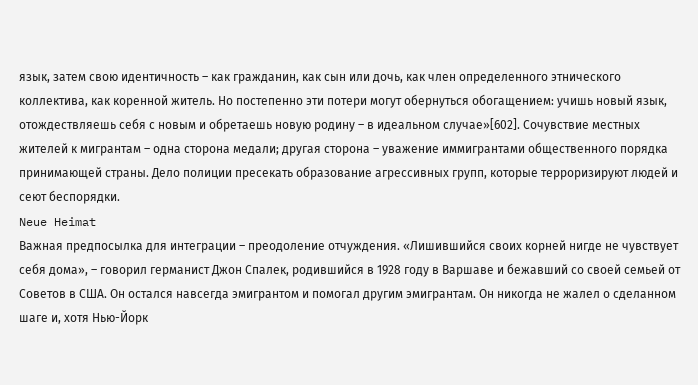язык, затем свою идентичность – как гражданин, как сын или дочь, как член определенного этнического коллектива, как коренной житель. Но постепенно эти потери могут обернуться обогащением: учишь новый язык, отождествляешь себя с новым и обретаешь новую родину – в идеальном случае»[602]. Сочувствие местных жителей к мигрантам – одна сторона медали; другая сторона – уважение иммигрантами общественного порядка принимающей страны. Дело полиции пресекать образование агрессивных групп, которые терроризируют людей и сеют беспорядки.
Neue Heimat
Важная предпосылка для интеграции – преодоление отчуждения. «Лишившийся своих корней нигде не чувствует себя дома», – говорил германист Джон Спалек, родившийся в 1928 году в Варшаве и бежавший со своей семьей от Советов в США. Он остался навсегда эмигрантом и помогал другим эмигрантам. Он никогда не жалел о сделанном шаге и, хотя Нью-Йорк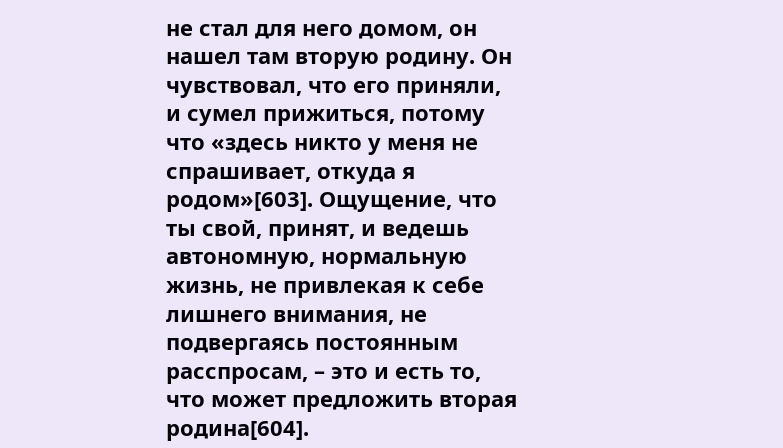не стал для него домом, он нашел там вторую родину. Он чувствовал, что его приняли, и сумел прижиться, потому что «здесь никто у меня не спрашивает, откуда я родом»[603]. Ощущение, что ты свой, принят, и ведешь автономную, нормальную жизнь, не привлекая к себе лишнего внимания, не подвергаясь постоянным расспросам, – это и есть то, что может предложить вторая родина[604].